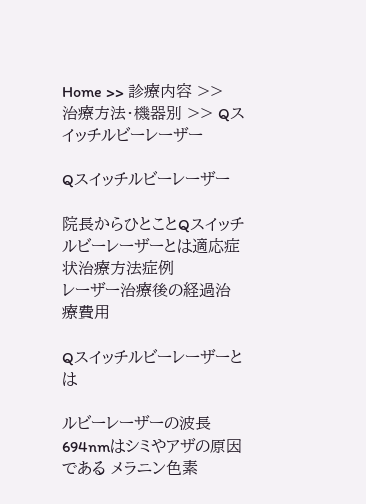Home >> 診療内容 >> 治療方法・機器別 >> Qスイッチルビーレーザー

Qスイッチルビーレーザー

院長からひとことQスイッチルビーレーザーとは適応症状治療方法症例
レーザー治療後の経過治療費用

Qスイッチルビーレーザーとは

ルビーレーザーの波長694nmはシミやアザの原因である メラニン色素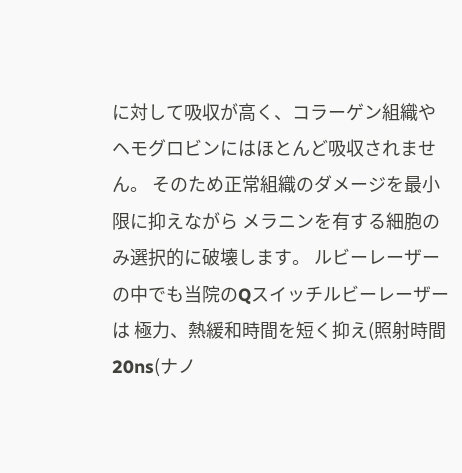に対して吸収が高く、コラーゲン組織や ヘモグロビンにはほとんど吸収されません。 そのため正常組織のダメージを最小限に抑えながら メラニンを有する細胞のみ選択的に破壊します。 ルビーレーザーの中でも当院のQスイッチルビーレーザーは 極力、熱緩和時間を短く抑え(照射時間20ns(ナノ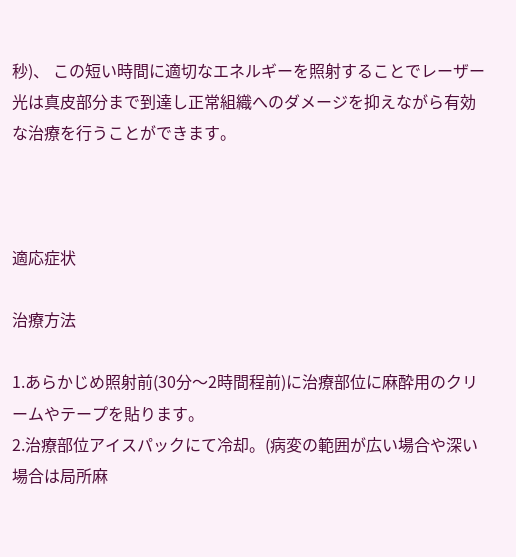秒)、 この短い時間に適切なエネルギーを照射することでレーザー光は真皮部分まで到達し正常組織へのダメージを抑えながら有効な治療を行うことができます。



適応症状

治療方法

1.あらかじめ照射前(30分〜2時間程前)に治療部位に麻酔用のクリームやテープを貼ります。
2.治療部位アイスパックにて冷却。(病変の範囲が広い場合や深い場合は局所麻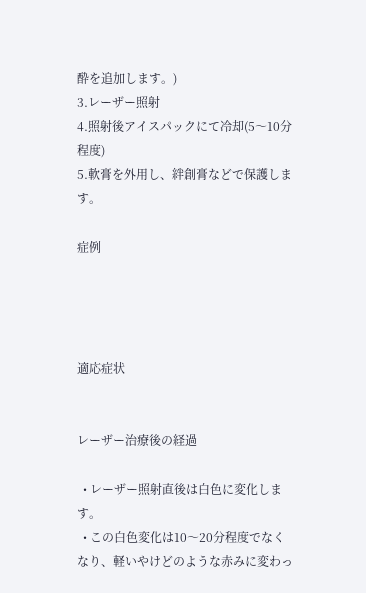酔を追加します。)
3.レーザー照射
4.照射後アイスパックにて冷却(5〜10分程度)
5.軟膏を外用し、絆創膏などで保護します。

症例




適応症状


レーザー治療後の経過

  • レーザー照射直後は白色に変化します。
  • この白色変化は10〜20分程度でなくなり、軽いやけどのような赤みに変わっ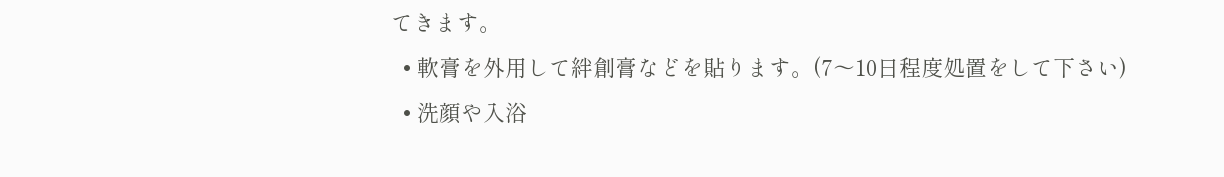てきます。
  • 軟膏を外用して絆創膏などを貼ります。(7〜10日程度処置をして下さい)
  • 洗顔や入浴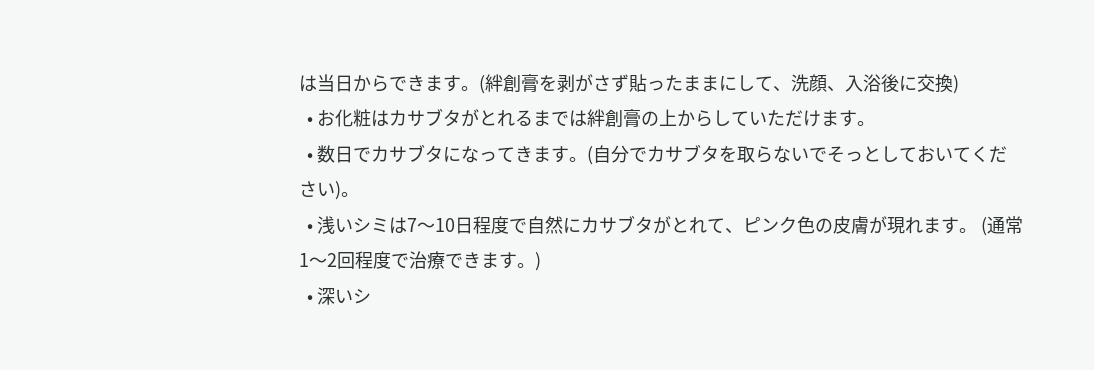は当日からできます。(絆創膏を剥がさず貼ったままにして、洗顔、入浴後に交換)
  • お化粧はカサブタがとれるまでは絆創膏の上からしていただけます。
  • 数日でカサブタになってきます。(自分でカサブタを取らないでそっとしておいてください)。
  • 浅いシミは7〜10日程度で自然にカサブタがとれて、ピンク色の皮膚が現れます。 (通常1〜2回程度で治療できます。)
  • 深いシ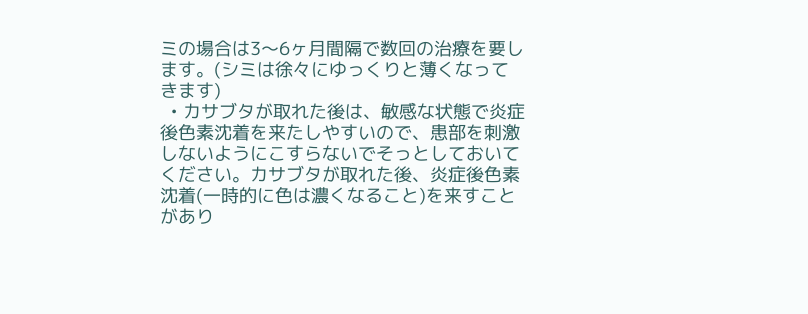ミの場合は3〜6ヶ月間隔で数回の治療を要します。(シミは徐々にゆっくりと薄くなってきます)
  • カサブタが取れた後は、敏感な状態で炎症後色素沈着を来たしやすいので、患部を刺激 しないようにこすらないでそっとしておいてください。カサブタが取れた後、炎症後色素沈着(一時的に色は濃くなること)を来すことがあり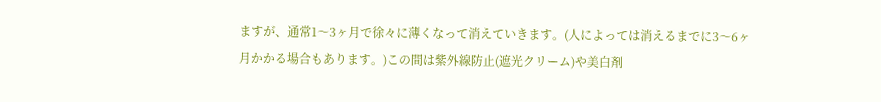ますが、通常1〜3ヶ月で徐々に薄くなって消えていきます。(人によっては消えるまでに3〜6ヶ月かかる場合もあります。)この間は紫外線防止(遮光クリーム)や美白剤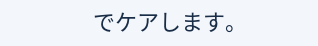でケアします。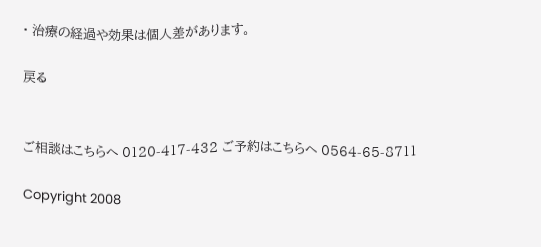• 治療の経過や効果は個人差があります。

戻る


ご相談はこちらへ 0120-417-432 ご予約はこちらへ 0564-65-8711

Copyright 2008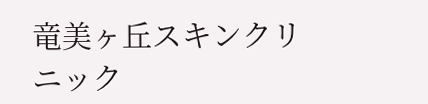竜美ヶ丘スキンクリニック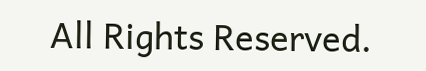All Rights Reserved.